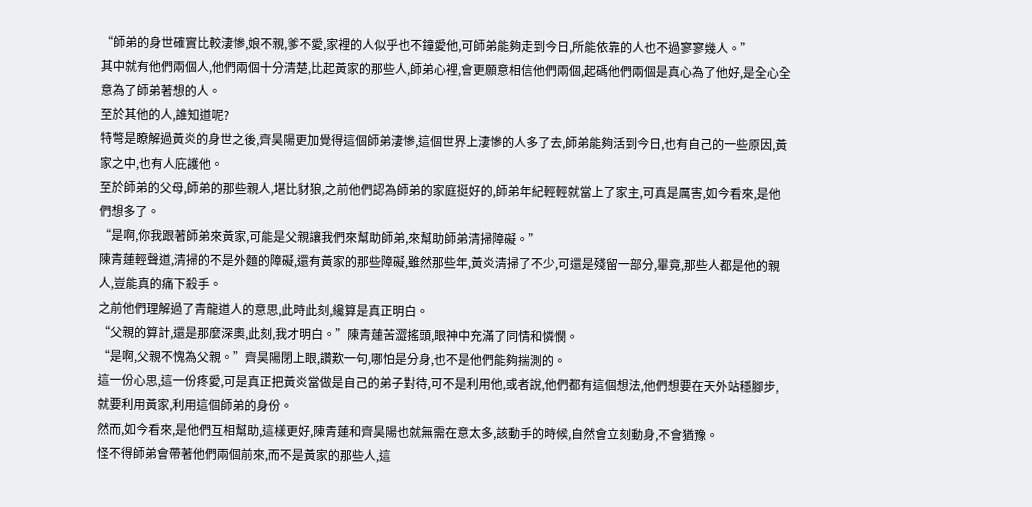“師弟的身世確實比較淒慘,娘不親,爹不愛,家裡的人似乎也不鐘愛他,可師弟能夠走到今日,所能依靠的人也不過寥寥幾人。”
其中就有他們兩個人,他們兩個十分清楚,比起黃家的那些人,師弟心裡,會更願意相信他們兩個,起碼他們兩個是真心為了他好,是全心全意為了師弟著想的人。
至於其他的人,誰知道呢?
特彆是瞭解過黃炎的身世之後,齊昊陽更加覺得這個師弟淒慘,這個世界上淒慘的人多了去,師弟能夠活到今日,也有自己的一些原因,黃家之中,也有人庇護他。
至於師弟的父母,師弟的那些親人,堪比豺狼,之前他們認為師弟的家庭挺好的,師弟年紀輕輕就當上了家主,可真是厲害,如今看來,是他們想多了。
“是啊,你我跟著師弟來黃家,可能是父親讓我們來幫助師弟,來幫助師弟清掃障礙。”
陳青蓮輕聲道,清掃的不是外麵的障礙,還有黃家的那些障礙,雖然那些年,黃炎清掃了不少,可還是殘留一部分,畢竟,那些人都是他的親人,豈能真的痛下殺手。
之前他們理解過了青龍道人的意思,此時此刻,纔算是真正明白。
“父親的算計,還是那麼深奧,此刻,我才明白。”陳青蓮苦澀搖頭,眼神中充滿了同情和憐憫。
“是啊,父親不愧為父親。”齊昊陽閉上眼,讚歎一句,哪怕是分身,也不是他們能夠揣測的。
這一份心思,這一份疼愛,可是真正把黃炎當做是自己的弟子對待,可不是利用他,或者說,他們都有這個想法,他們想要在天外站穩腳步,就要利用黃家,利用這個師弟的身份。
然而,如今看來,是他們互相幫助,這樣更好,陳青蓮和齊昊陽也就無需在意太多,該動手的時候,自然會立刻動身,不會猶豫。
怪不得師弟會帶著他們兩個前來,而不是黃家的那些人,這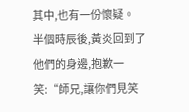其中,也有一份懷疑。
半個時辰後,黃炎回到了他們的身邊,抱歉一笑:“師兄,讓你們見笑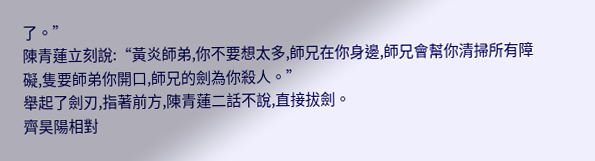了。”
陳青蓮立刻說:“黃炎師弟,你不要想太多,師兄在你身邊,師兄會幫你清掃所有障礙,隻要師弟你開口,師兄的劍為你殺人。”
舉起了劍刃,指著前方,陳青蓮二話不說,直接拔劍。
齊昊陽相對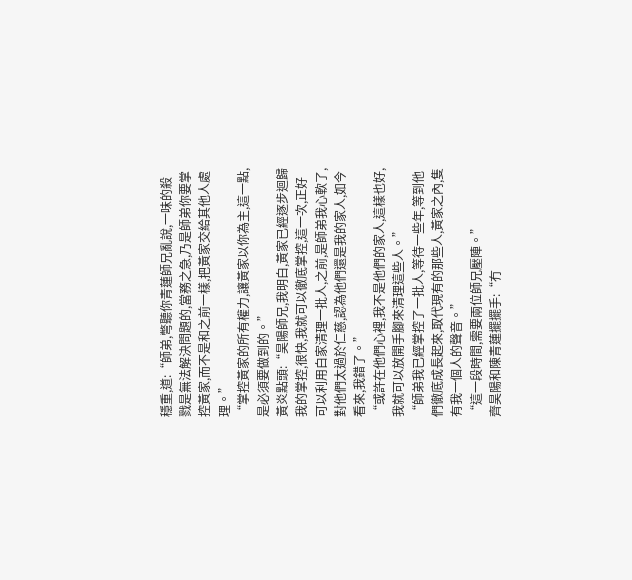穩重,道:“師弟,彆聽你青蓮師兄亂說,一味的殺戮是無法解決問題的,當務之急,乃是師弟你要掌控黃家,而不是和之前一樣,把黃家交給其他人處理。”
“掌控黃家的所有權力,讓黃家以你為主,這一點,是必須要做到的。”
黃炎點頭:“昊陽師兄,我明白,黃家已經逐步迴歸我的掌控,很快,我就可以徹底掌控,這一次,正好可以利用白家清理一批人,之前,是師弟我心軟了,對他們太過於仁慈,認為他們還是我的家人,如今看來,我錯了。”
“或許在他們心裡,我不是他們的家人,這樣也好,我就可以放開手腳來清理這些人。”
“師弟我已經掌控了一批人,等待一些年,等到他們徹底成長起來,取代現有的那些人,黃家之內,隻有我一個人的聲音。”
“這一段時間,需要兩位師兄壓陣。”
齊昊陽和陳青蓮擺擺手:“冇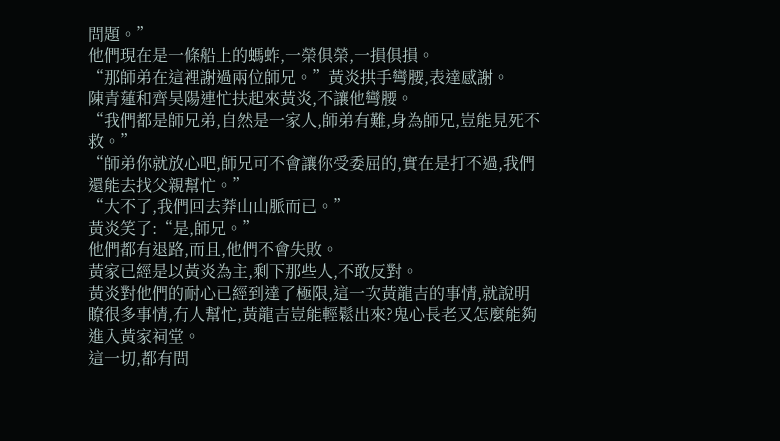問題。”
他們現在是一條船上的螞蚱,一榮俱榮,一損俱損。
“那師弟在這裡謝過兩位師兄。”黃炎拱手彎腰,表達感謝。
陳青蓮和齊昊陽連忙扶起來黃炎,不讓他彎腰。
“我們都是師兄弟,自然是一家人,師弟有難,身為師兄,豈能見死不救。”
“師弟你就放心吧,師兄可不會讓你受委屈的,實在是打不過,我們還能去找父親幫忙。”
“大不了,我們回去莽山山脈而已。”
黃炎笑了:“是,師兄。”
他們都有退路,而且,他們不會失敗。
黃家已經是以黃炎為主,剩下那些人,不敢反對。
黃炎對他們的耐心已經到達了極限,這一次黃龍吉的事情,就說明瞭很多事情,冇人幫忙,黃龍吉豈能輕鬆出來?鬼心長老又怎麼能夠進入黃家祠堂。
這一切,都有問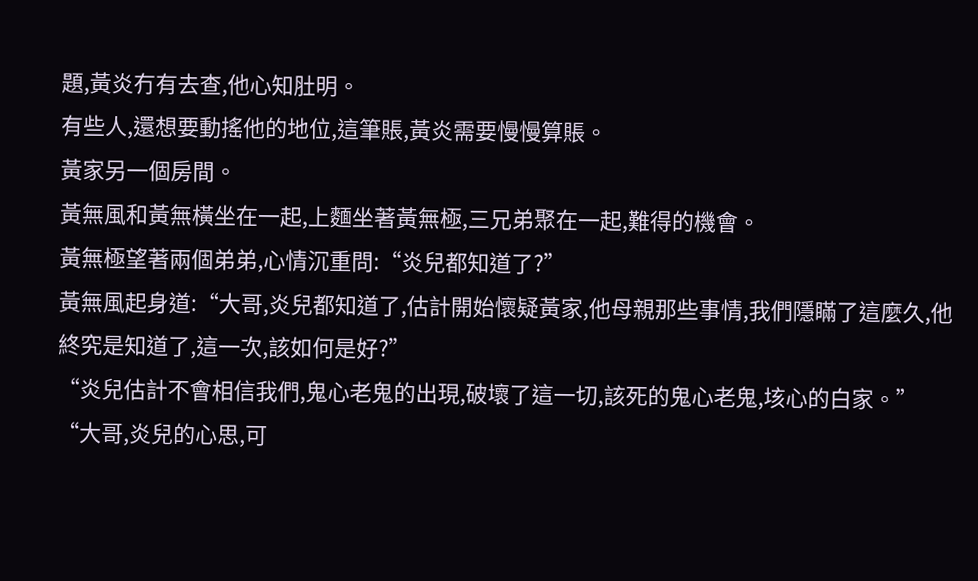題,黃炎冇有去查,他心知肚明。
有些人,還想要動搖他的地位,這筆賬,黃炎需要慢慢算賬。
黃家另一個房間。
黃無風和黃無橫坐在一起,上麵坐著黃無極,三兄弟聚在一起,難得的機會。
黃無極望著兩個弟弟,心情沉重問:“炎兒都知道了?”
黃無風起身道:“大哥,炎兒都知道了,估計開始懷疑黃家,他母親那些事情,我們隱瞞了這麼久,他終究是知道了,這一次,該如何是好?”
“炎兒估計不會相信我們,鬼心老鬼的出現,破壞了這一切,該死的鬼心老鬼,垓心的白家。”
“大哥,炎兒的心思,可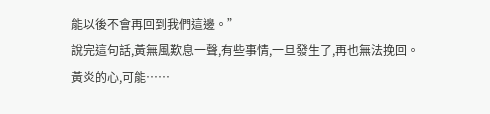能以後不會再回到我們這邊。”
說完這句話,黃無風歎息一聲,有些事情,一旦發生了,再也無法挽回。
黃炎的心,可能……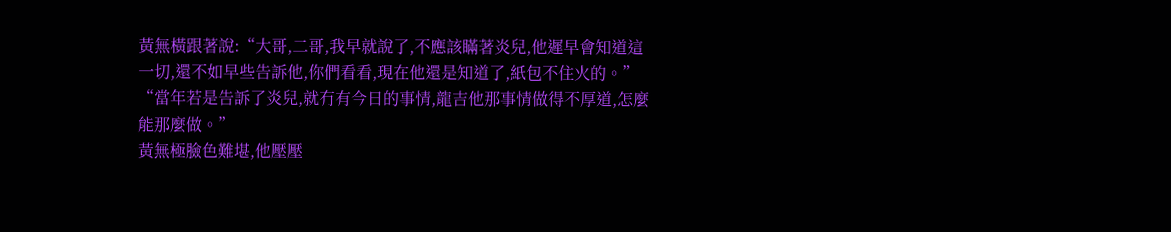黃無橫跟著說:“大哥,二哥,我早就說了,不應該瞞著炎兒,他遲早會知道這一切,還不如早些告訴他,你們看看,現在他還是知道了,紙包不住火的。”
“當年若是告訴了炎兒,就冇有今日的事情,龍吉他那事情做得不厚道,怎麼能那麼做。”
黃無極臉色難堪,他壓壓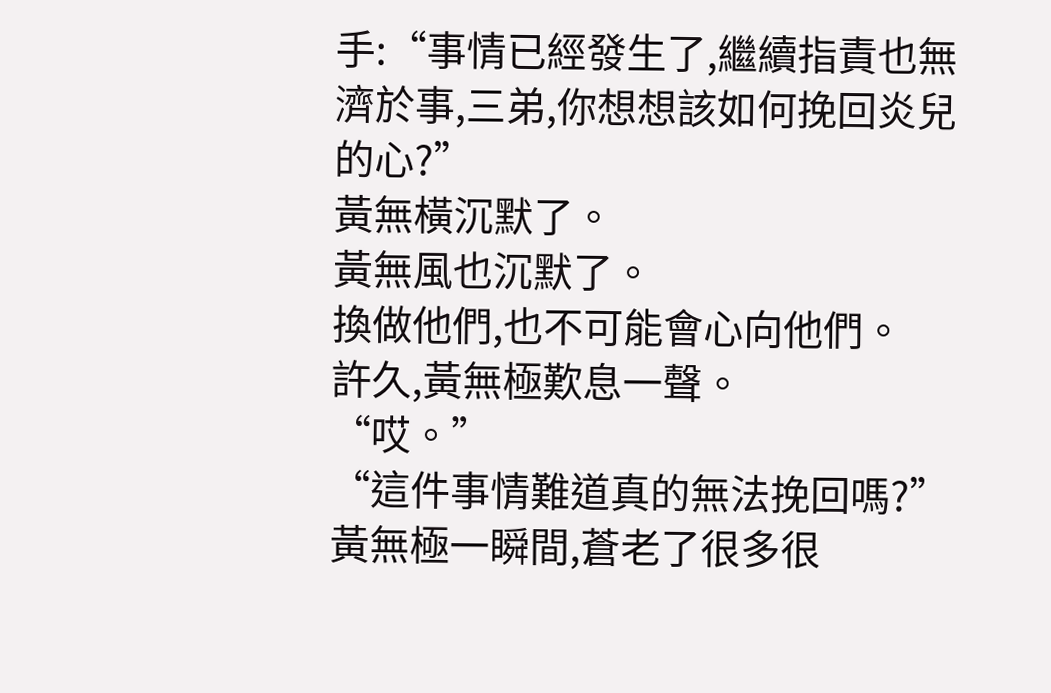手:“事情已經發生了,繼續指責也無濟於事,三弟,你想想該如何挽回炎兒的心?”
黃無橫沉默了。
黃無風也沉默了。
換做他們,也不可能會心向他們。
許久,黃無極歎息一聲。
“哎。”
“這件事情難道真的無法挽回嗎?”
黃無極一瞬間,蒼老了很多很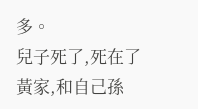多。
兒子死了,死在了黃家,和自己孫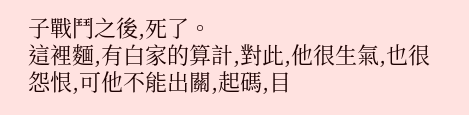子戰鬥之後,死了。
這裡麵,有白家的算計,對此,他很生氣,也很怨恨,可他不能出關,起碼,目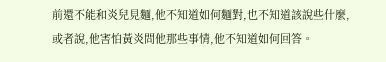前還不能和炎兒見麵,他不知道如何麵對,也不知道該說些什麼,或者說,他害怕黃炎問他那些事情,他不知道如何回答。